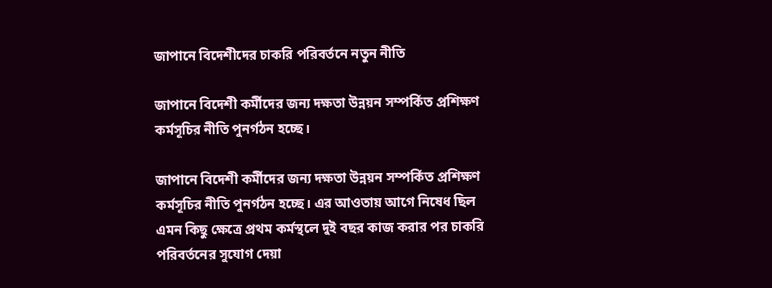জাপানে বিদেশীদের চাকরি পরিবর্তনে নতুন নীতি

জাপানে বিদেশী কর্মীদের জন্য দক্ষতা উন্নয়ন সম্পর্কিত প্রশিক্ষণ কর্মসূচির নীতি পুনর্গঠন হচ্ছে।

জাপানে বিদেশী কর্মীদের জন্য দক্ষতা উন্নয়ন সম্পর্কিত প্রশিক্ষণ কর্মসূচির নীতি পুনর্গঠন হচ্ছে। এর আওতায় আগে নিষেধ ছিল এমন কিছু ক্ষেত্রে প্রথম কর্মস্থলে দুই বছর কাজ করার পর চাকরি পরিবর্তনের সুযোগ দেয়া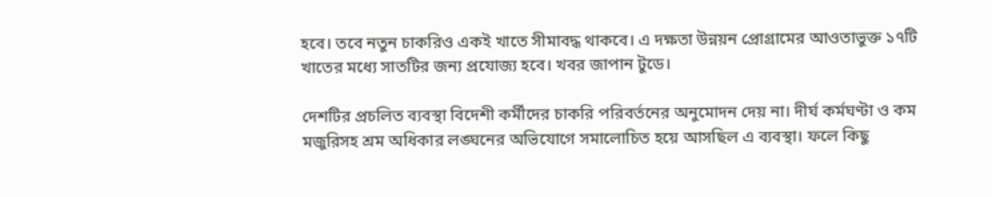হবে। তবে নতুন চাকরিও একই খাতে সীমাবদ্ধ থাকবে। এ দক্ষতা উন্নয়ন প্রোগ্রামের আওতাভুক্ত ১৭টি খাতের মধ্যে সাতটির জন্য প্রযোজ্য হবে। খবর জাপান টুডে।

দেশটির প্রচলিত ব্যবস্থা বিদেশী কর্মীদের চাকরি পরিবর্তনের অনুমোদন দেয় না। দীর্ঘ কর্মঘণ্টা ও কম মজুরিসহ শ্রম অধিকার লঙ্ঘনের অভিযোগে সমালোচিত হয়ে আসছিল এ ব্যবস্থা। ফলে কিছু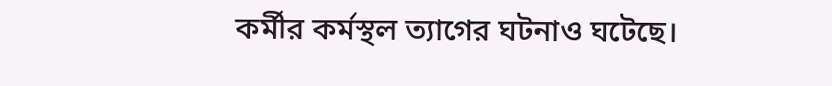কর্মীর কর্মস্থল ত্যাগের ঘটনাও ঘটেছে।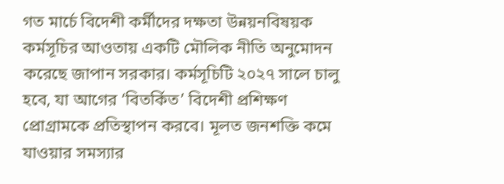গত মার্চে বিদেশী কর্মীদের দক্ষতা উন্নয়নবিষয়ক কর্মসূচির আওতায় একটি মৌলিক নীতি অনুমোদন করেছে জাপান সরকার। কর্মসূচিটি ২০২৭ সালে চালু হবে, যা আগের ‘বিতর্কিত’ বিদেশী প্রশিক্ষণ প্রোগ্রামকে প্রতিস্থাপন করবে। মূলত জনশক্তি কমে যাওয়ার সমস্যার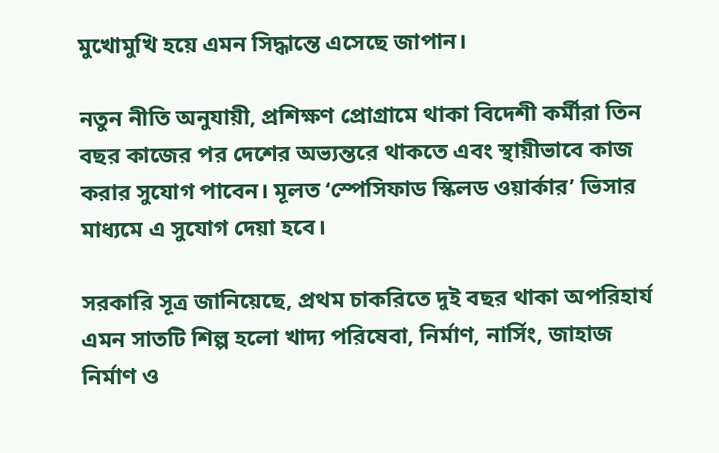মুখোমুখি হয়ে এমন সিদ্ধান্তে এসেছে জাপান।

নতুন নীতি অনুযায়ী, প্রশিক্ষণ প্রোগ্রামে থাকা বিদেশী কর্মীরা তিন বছর কাজের পর দেশের অভ্যন্তরে থাকতে এবং স্থায়ীভাবে কাজ করার সুযোগ পাবেন। মূলত ‘স্পেসিফাড স্কিলড ওয়ার্কার’ ভিসার মাধ্যমে এ সুযোগ দেয়া হবে।

সরকারি সূত্র জানিয়েছে, প্রথম চাকরিতে দুই বছর থাকা অপরিহার্য এমন সাতটি শিল্প হলো খাদ্য পরিষেবা, নির্মাণ, নার্সিং, জাহাজ নির্মাণ ও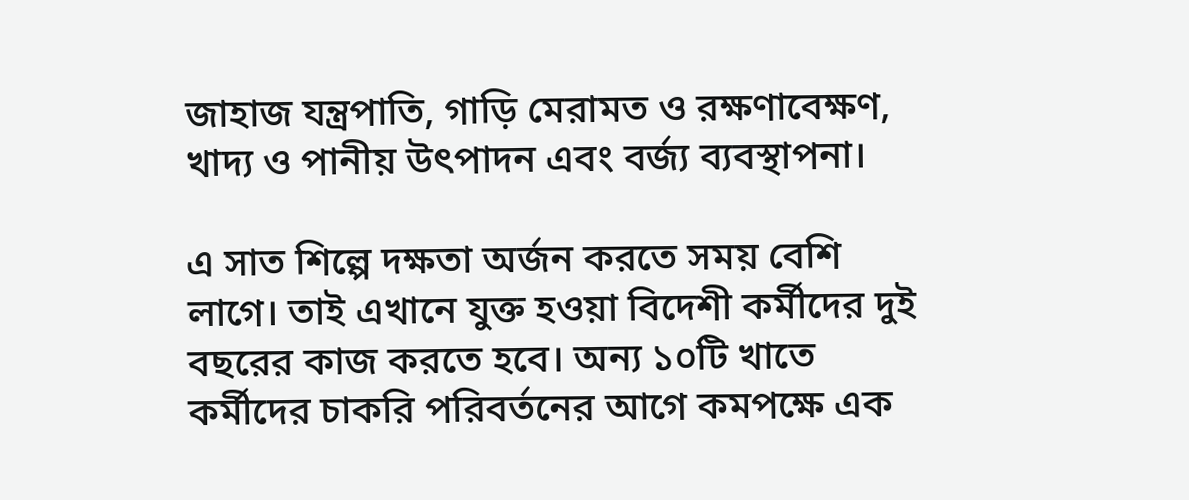জাহাজ যন্ত্রপাতি, গাড়ি মেরামত ও রক্ষণাবেক্ষণ, খাদ্য ও পানীয় উৎপাদন এবং বর্জ্য ব্যবস্থাপনা।

এ সাত শিল্পে দক্ষতা অর্জন করতে সময় বেশি লাগে। তাই এখানে যুক্ত হওয়া বিদেশী কর্মীদের দুই বছরের কাজ করতে হবে। অন্য ১০টি খাতে কর্মীদের চাকরি পরিবর্তনের আগে কমপক্ষে এক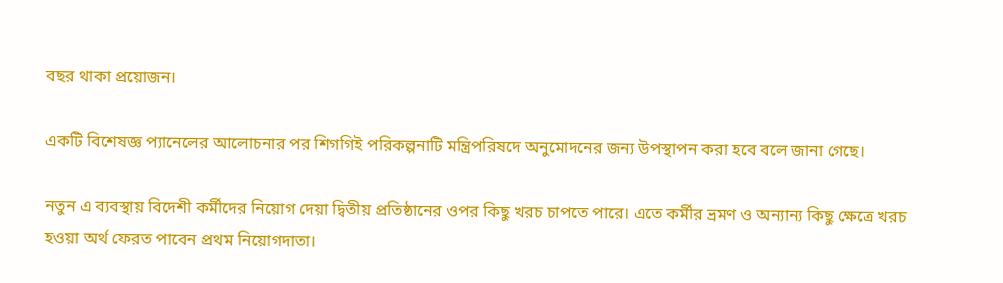বছর থাকা প্রয়োজন।

একটি বিশেষজ্ঞ প্যানেলের আলোচনার পর শিগগিই পরিকল্পনাটি মন্ত্রিপরিষদে অনুমোদনের জন্য উপস্থাপন করা হবে বলে জানা গেছে।

নতুন এ ব্যবস্থায় বিদেশী কর্মীদের নিয়োগ দেয়া দ্বিতীয় প্রতিষ্ঠানের ওপর কিছু খরচ চাপতে পারে। এতে কর্মীর ভ্রমণ ও অন্যান্য কিছু ক্ষেত্রে খরচ হওয়া অর্থ ফেরত পাবেন প্রথম নিয়োগদাতা।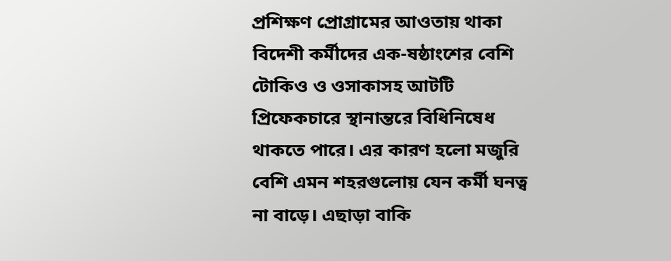প্রশিক্ষণ প্রোগ্রামের আওতায় থাকা বিদেশী কর্মীদের এক-ষষ্ঠাংশের বেশি টোকিও ও ওসাকাসহ আটটি প্রিফেকচারে স্থানান্তরে বিধিনিষেধ থাকতে পারে। এর কারণ হলো মজুরি বেশি এমন শহরগুলোয় যেন কর্মী ঘনত্ব না বাড়ে। এছাড়া বাকি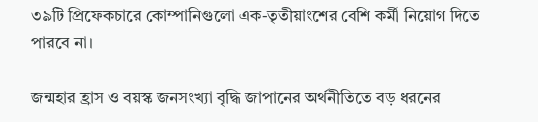৩৯টি প্রিফেকচারে কোম্পানিগুলো এক-তৃতীয়াংশের বেশি কর্মী নিয়োগ দিতে পারবে না।

জন্মহার হ্রাস ও বয়স্ক জনসংখ্যা বৃদ্ধি জাপানের অর্থনীতিতে বড় ধরনের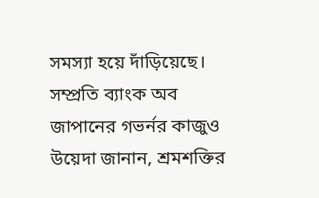সমস্যা হয়ে দাঁড়িয়েছে। সম্প্রতি ব্যাংক অব জাপানের গভর্নর কাজুও উয়েদা জানান, শ্রমশক্তির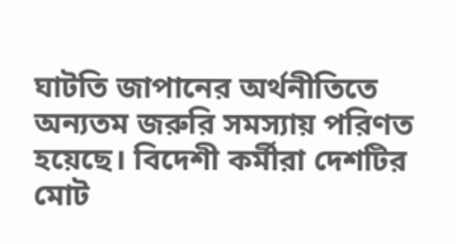ঘাটতি জাপানের অর্থনীতিতে অন্যতম জরুরি সমস্যায় পরিণত হয়েছে। বিদেশী কর্মীরা দেশটির মোট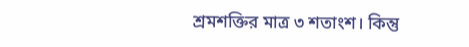শ্রমশক্তির মাত্র ৩ শতাংশ। কিন্তু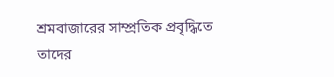শ্রমবাজারের সাম্প্রতিক প্রবৃদ্ধিতে তাদের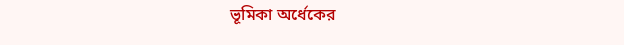ভূমিকা অর্ধেকের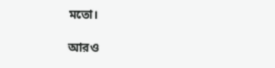মতো।

আরও